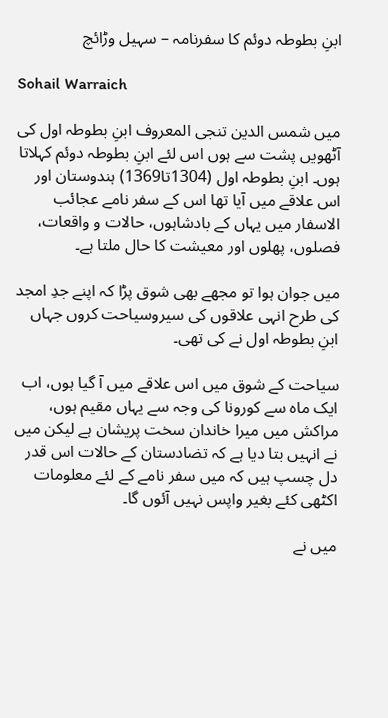ابنِ بطوطہ دوئم کا سفرنامہ – سہیل وڑائچ

Sohail Warraich

میں شمس الدین تنجی المعروف ابنِ بطوطہ اول کی آٹھویں پشت سے ہوں اس لئے ابنِ بطوطہ دوئم کہلاتا ہوں۔ ابنِ بطوطہ اول (1304تا1369) ہندوستان اور اس علاقے میں آیا تھا اس کے سفر نامے عجائب الاسفار میں یہاں کے بادشاہوں، حالات و واقعات، فصلوں، پھلوں اور معیشت کا حال ملتا ہے۔

میں جوان ہوا تو مجھے بھی شوق پڑا کہ اپنے جدِ امجد کی طرح انہی علاقوں کی سیروسیاحت کروں جہاں ابنِ بطوطہ اول نے کی تھی۔

سیاحت کے شوق میں اس علاقے میں آ گیا ہوں، اب ایک ماہ سے کورونا کی وجہ سے یہاں مقیم ہوں، مراکش میں میرا خاندان سخت پریشان ہے لیکن میں نے انہیں بتا دیا ہے کہ تضادستان کے حالات اس قدر دل چسپ ہیں کہ میں سفر نامے کے لئے معلومات اکٹھی کئے بغیر واپس نہیں آئوں گا۔

میں نے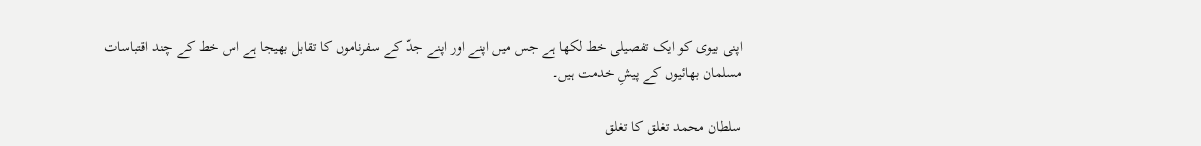اپنی بیوی کو ایک تفصیلی خط لکھا ہے جس میں اپنے اور اپنے جدّ کے سفرناموں کا تقابل بھیجا ہے اس خط کے چند اقتباسات مسلمان بھائیوں کے پیشِ خدمت ہیں۔

سلطان محمد تغلق کا تغلق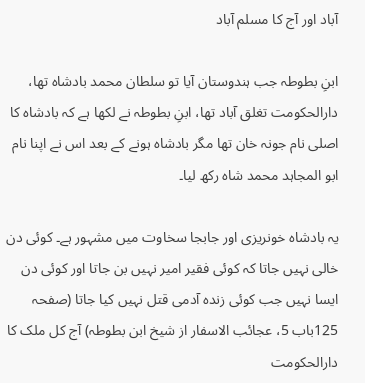آباد اور آج کا مسلم آباد

ابنِ بطوطہ جب ہندوستان آیا تو سلطان محمد بادشاہ تھا، دارالحکومت تغلق آباد تھا، ابنِ بطوطہ نے لکھا ہے کہ بادشاہ کا اصلی نام جونہ خان تھا مگر بادشاہ ہونے کے بعد اس نے اپنا نام ابو المجاہد محمد شاہ رکھ لیا۔

یہ بادشاہ خونریزی اور جابجا سخاوت میں مشہور ہے۔ کوئی دن خالی نہیں جاتا کہ کوئی فقیر امیر نہیں بن جاتا اور کوئی دن ایسا نہیں جب کوئی زندہ آدمی قتل نہیں کیا جاتا (صفحہ 125باب 5، عجائب الاسفار از شیخ ابن بطوطہ) آج کل ملک کا دارالحکومت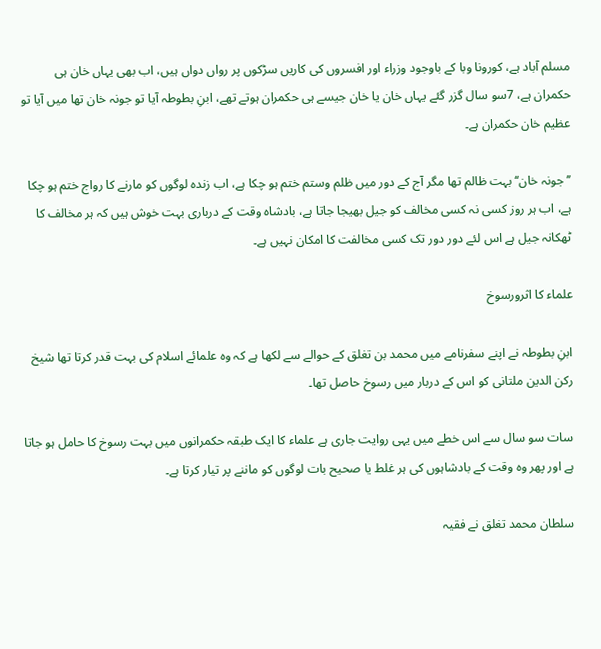مسلم آباد ہے، کورونا وبا کے باوجود وزراء اور افسروں کی کاریں سڑکوں پر رواں دواں ہیں، اب بھی یہاں خان ہی حکمران ہے، 7سو سال گزر گئے یہاں خان یا خان جیسے ہی حکمران ہوتے تھے، ابنِ بطوطہ آیا تو جونہ خان تھا میں آیا تو عظیم خان حکمران ہے۔

’’جونہ خان‘‘ بہت ظالم تھا مگر آج کے دور میں ظلم وستم ختم ہو چکا ہے، اب زندہ لوگوں کو مارنے کا رواج ختم ہو چکا ہے، اب ہر روز کسی نہ کسی مخالف کو جیل بھیجا جاتا ہے، بادشاہ وقت کے درباری بہت خوش ہیں کہ ہر مخالف کا ٹھکانہ جیل ہے اس لئے دور دور تک کسی مخالفت کا امکان نہیں ہے۔

علماء کا اثرورسوخ

ابنِ بطوطہ نے اپنے سفرنامے میں محمد بن تغلق کے حوالے سے لکھا ہے کہ وہ علمائے اسلام کی بہت قدر کرتا تھا شیخ رکن الدین ملتانی کو اس کے دربار میں رسوخ حاصل تھا۔

سات سو سال سے اس خطے میں یہی روایت جاری ہے علماء کا ایک طبقہ حکمرانوں میں بہت رسوخ کا حامل ہو جاتا ہے اور پھر وہ وقت کے بادشاہوں کی ہر غلط یا صحیح بات لوگوں کو ماننے پر تیار کرتا ہے۔

سلطان محمد تغلق نے فقیہ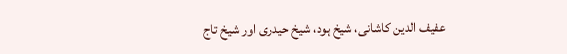عفیف الدین کاشانی، شیخ ہود، شیخ حیدری اور شیخ تاج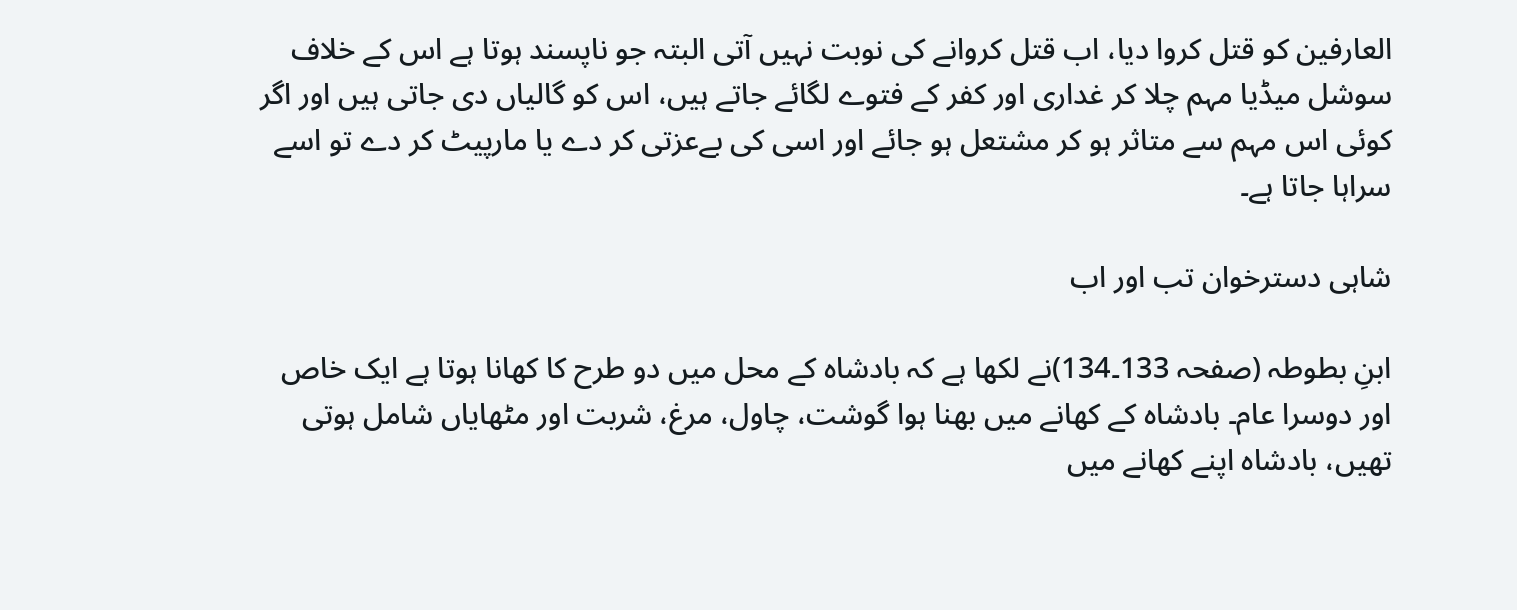العارفین کو قتل کروا دیا، اب قتل کروانے کی نوبت نہیں آتی البتہ جو ناپسند ہوتا ہے اس کے خلاف سوشل میڈیا مہم چلا کر غداری اور کفر کے فتوے لگائے جاتے ہیں، اس کو گالیاں دی جاتی ہیں اور اگر کوئی اس مہم سے متاثر ہو کر مشتعل ہو جائے اور اسی کی بےعزتی کر دے یا مارپیٹ کر دے تو اسے سراہا جاتا ہے۔

شاہی دسترخوان تب اور اب

ابنِ بطوطہ (صفحہ 133۔134)نے لکھا ہے کہ بادشاہ کے محل میں دو طرح کا کھانا ہوتا ہے ایک خاص اور دوسرا عام۔ بادشاہ کے کھانے میں بھنا ہوا گوشت، چاول، مرغ، شربت اور مٹھایاں شامل ہوتی تھیں، بادشاہ اپنے کھانے میں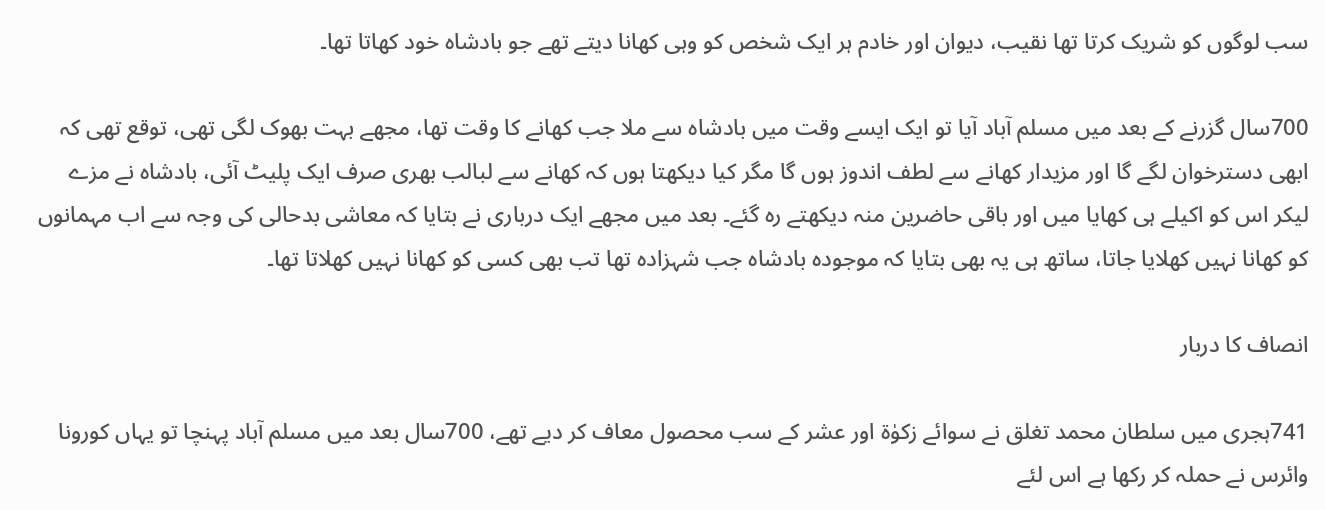سب لوگوں کو شریک کرتا تھا نقیب، دیوان اور خادم ہر ایک شخص کو وہی کھانا دیتے تھے جو بادشاہ خود کھاتا تھا۔

700سال گزرنے کے بعد میں مسلم آباد آیا تو ایک ایسے وقت میں بادشاہ سے ملا جب کھانے کا وقت تھا، مجھے بہت بھوک لگی تھی، توقع تھی کہ ابھی دسترخوان لگے گا اور مزیدار کھانے سے لطف اندوز ہوں گا مگر کیا دیکھتا ہوں کہ کھانے سے لبالب بھری صرف ایک پلیٹ آئی، بادشاہ نے مزے لیکر اس کو اکیلے ہی کھایا میں اور باقی حاضرین منہ دیکھتے رہ گئے۔ بعد میں مجھے ایک درباری نے بتایا کہ معاشی بدحالی کی وجہ سے اب مہمانوں کو کھانا نہیں کھلایا جاتا، ساتھ ہی یہ بھی بتایا کہ موجودہ بادشاہ جب شہزادہ تھا تب بھی کسی کو کھانا نہیں کھلاتا تھا۔

انصاف کا دربار

741ہجری میں سلطان محمد تغلق نے سوائے زکوٰۃ اور عشر کے سب محصول معاف کر دیے تھے، 700سال بعد میں مسلم آباد پہنچا تو یہاں کورونا وائرس نے حملہ کر رکھا ہے اس لئے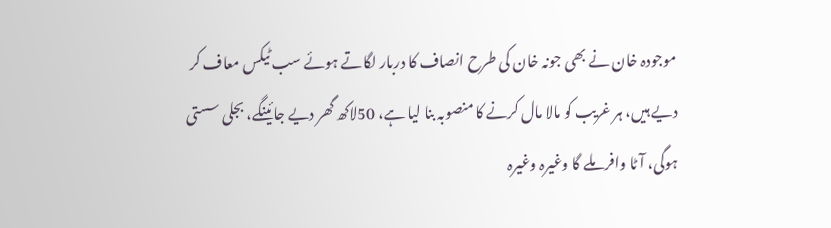موجودہ خان نے بھی جونہ خان کی طرح انصاف کا دربار لگاتے ہوئے سب ٹیکس معاف کر دیے ہیں، ہر غریب کو مالا مال کرنے کا منصوبہ بنا لیا ہے، 50لاکھ گھر دیے جائینگے، بجلی سستی ہوگی، آٹا وافر ملے گا وغیرہ وغیرہ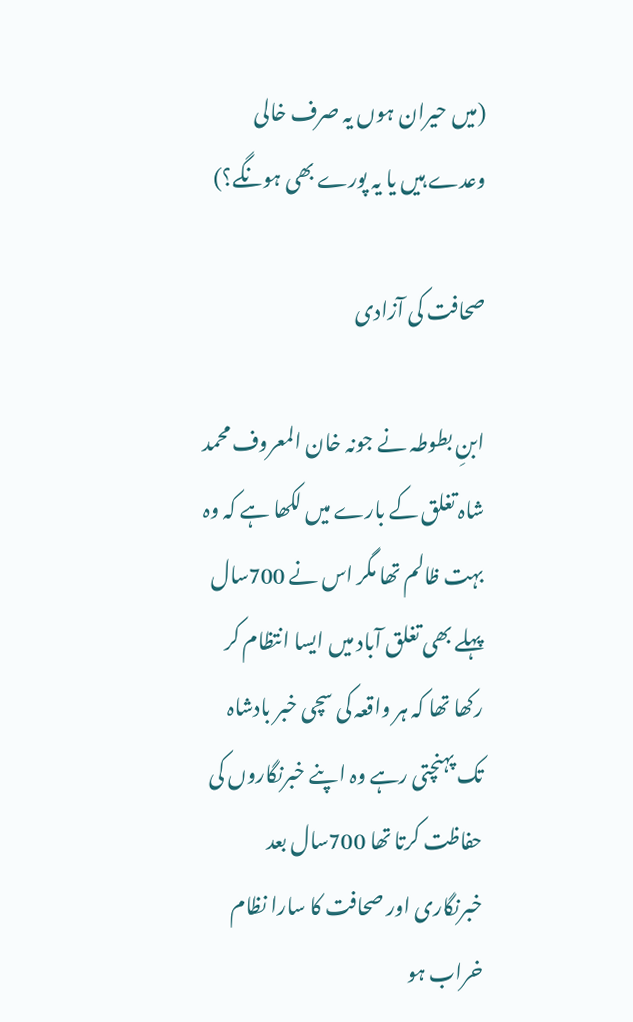(میں حیران ہوں یہ صرف خالی وعدے ہیں یا یہ پورے بھی ہونگے؟)

صحافت کی آزادی

ابنِ بطوطہ نے جونہ خان المعروف محمد شاہ تغلق کے بارے میں لکھا ہے کہ وہ بہت ظالم تھا مگر اس نے 700سال پہلے بھی تغلق آباد میں ایسا انتظام کر رکھا تھا کہ ہر واقعہ کی سچی خبر بادشاہ تک پہنچتی رہے وہ اپنے خبرنگاروں کی حفاظت کرتا تھا 700سال بعد خبرنگاری اور صحافت کا سارا نظام خراب ہو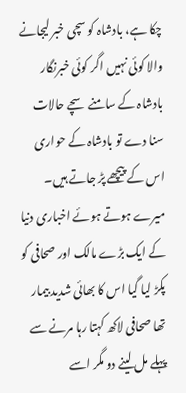چکا ہے، بادشاہ کو سچی خبر لیجانے والا کوئی نہیں اگر کوئی خبرنگار بادشاہ کے سامنے سچے حالات سنا دے تو بادشاہ کے حواری اس کے پیچھے پڑ جاتے ہیں۔ میرے ہوتے ہوئے اخباری دنیا کے ایک بڑے مالک اور صحافی کو پکڑ لیا گیا اس کا بھائی شدید بیمار تھا صحافی لاکھ کہتا رہا مرنے سے پہلے مل لینے دو مگر اسے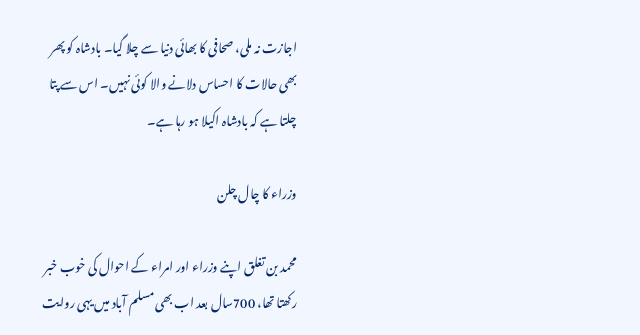اجازت نہ ملی، صحافی کا بھائی دنیا سے چلا گیا۔ بادشاہ کو پھر بھی حالات کا احساس دلانے والا کوئی نہیں۔ اس سے پتا چلتا ہے کہ بادشاہ اکیلا ہو رہا ہے۔

وزراء کا چال چلن

محمد بن تغلق اپنے وزراء اور امراء کے احوال کی خوب خبر رکھتا تھا، 700سال بعد اب بھی مسلم آباد میں یہی روایت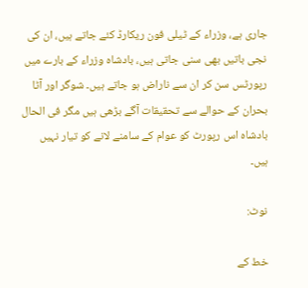جاری ہے، وزراء کے ٹیلی فون ریکارڈ کئے جاتے ہیں، ان کی نجی باتیں بھی سنی جاتی ہیں، بادشاہ وزراء کے بارے میں رپورٹس سن کر ان سے ناراض ہو جاتے ہیں۔ شوگر اور آٹا بحران کے حوالے سے تحقیقات آگے بڑھی ہیں مگر فی الحال بادشاہ اس رپورٹ کو عوام کے سامنے لانے کو تیار نہیں ہیں۔

نوٹ:

خط کے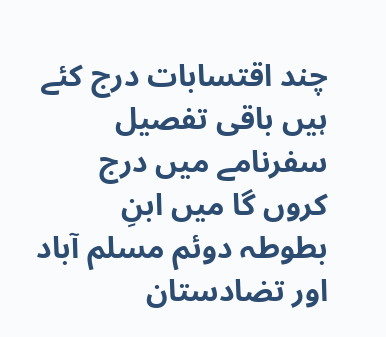چند اقتسابات درج کئے ہیں باقی تفصیل سفرنامے میں درج کروں گا میں ابنِ بطوطہ دوئم مسلم آباد اور تضادستان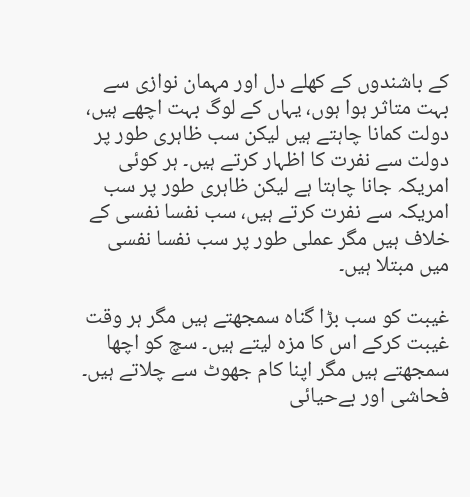کے باشندوں کے کھلے دل اور مہمان نوازی سے بہت متاثر ہوا ہوں، یہاں کے لوگ بہت اچھے ہیں، دولت کمانا چاہتے ہیں لیکن سب ظاہری طور پر دولت سے نفرت کا اظہار کرتے ہیں۔ ہر کوئی امریکہ جانا چاہتا ہے لیکن ظاہری طور پر سب امریکہ سے نفرت کرتے ہیں، سب نفسا نفسی کے خلاف ہیں مگر عملی طور پر سب نفسا نفسی میں مبتلا ہیں۔

غیبت کو سب بڑا گناہ سمجھتے ہیں مگر ہر وقت غیبت کرکے اس کا مزہ لیتے ہیں۔ سچ کو اچھا سمجھتے ہیں مگر اپنا کام جھوٹ سے چلاتے ہیں۔ فحاشی اور بےحیائی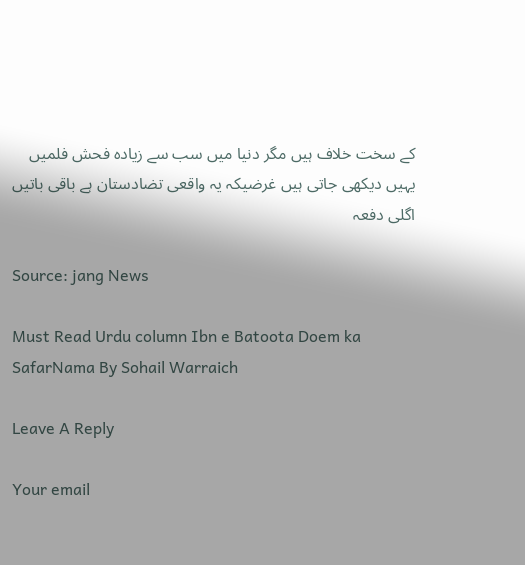کے سخت خلاف ہیں مگر دنیا میں سب سے زیادہ فحش فلمیں یہیں دیکھی جاتی ہیں غرضیکہ یہ واقعی تضادستان ہے باقی باتیں اگلی دفعہ

Source: jang News

Must Read Urdu column Ibn e Batoota Doem ka SafarNama By Sohail Warraich

Leave A Reply

Your email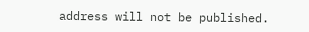address will not be published.